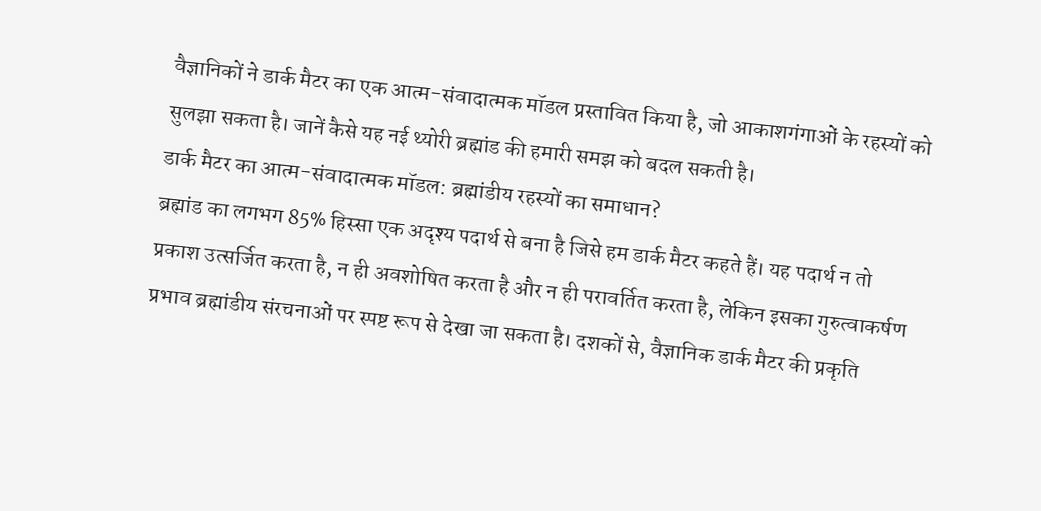वैज्ञानिकों ने डार्क मैटर का एक आत्म-संवादात्मक मॉडल प्रस्तावित किया है, जो आकाशगंगाओं के रहस्यों को सुलझा सकता है। जानें कैसे यह नई थ्योरी ब्रह्मांड की हमारी समझ को बदल सकती है।
डार्क मैटर का आत्म-संवादात्मक मॉडल: ब्रह्मांडीय रहस्यों का समाधान?
ब्रह्मांड का लगभग 85% हिस्सा एक अदृश्य पदार्थ से बना है जिसे हम डार्क मैटर कहते हैं। यह पदार्थ न तो प्रकाश उत्सर्जित करता है, न ही अवशोषित करता है और न ही परावर्तित करता है, लेकिन इसका गुरुत्वाकर्षण प्रभाव ब्रह्मांडीय संरचनाओं पर स्पष्ट रूप से देखा जा सकता है। दशकों से, वैज्ञानिक डार्क मैटर की प्रकृति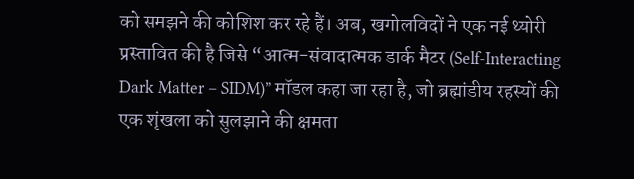को समझने की कोशिश कर रहे हैं। अब, खगोलविदों ने एक नई थ्योरी प्रस्तावित की है जिसे “आत्म-संवादात्मक डार्क मैटर (Self-Interacting Dark Matter – SIDM)” मॉडल कहा जा रहा है, जो ब्रह्मांडीय रहस्यों की एक शृंखला को सुलझाने की क्षमता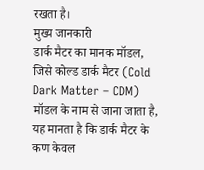रखता है।
मुख्य जानकारी
डार्क मैटर का मानक मॉडल, जिसे कोल्ड डार्क मैटर (Cold Dark Matter – CDM) मॉडल के नाम से जाना जाता है, यह मानता है कि डार्क मैटर के कण केवल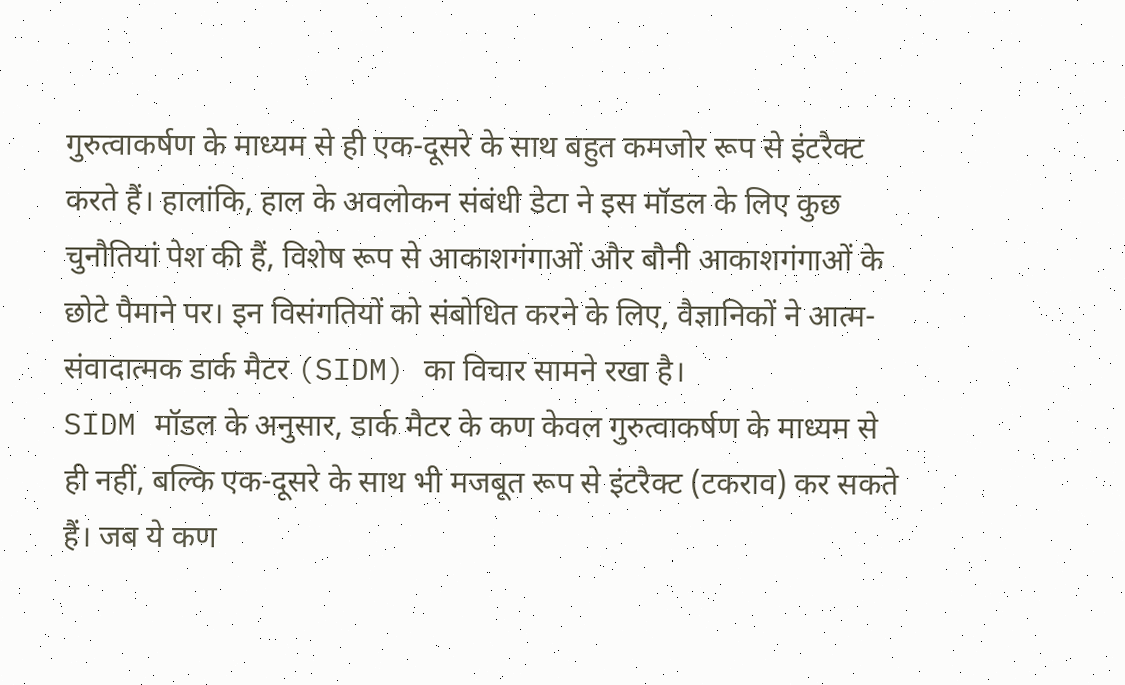गुरुत्वाकर्षण के माध्यम से ही एक-दूसरे के साथ बहुत कमजोर रूप से इंटरैक्ट करते हैं। हालांकि, हाल के अवलोकन संबंधी डेटा ने इस मॉडल के लिए कुछ चुनौतियां पेश की हैं, विशेष रूप से आकाशगंगाओं और बौनी आकाशगंगाओं के छोटे पैमाने पर। इन विसंगतियों को संबोधित करने के लिए, वैज्ञानिकों ने आत्म-संवादात्मक डार्क मैटर (SIDM) का विचार सामने रखा है।
SIDM मॉडल के अनुसार, डार्क मैटर के कण केवल गुरुत्वाकर्षण के माध्यम से ही नहीं, बल्कि एक-दूसरे के साथ भी मजबूत रूप से इंटरैक्ट (टकराव) कर सकते हैं। जब ये कण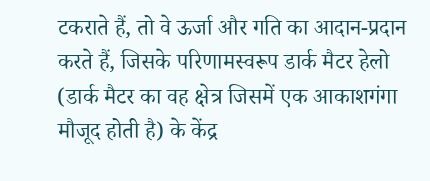टकराते हैं, तो वे ऊर्जा और गति का आदान-प्रदान करते हैं, जिसके परिणामस्वरूप डार्क मैटर हेलो (डार्क मैटर का वह क्षेत्र जिसमें एक आकाशगंगा मौजूद होती है) के केंद्र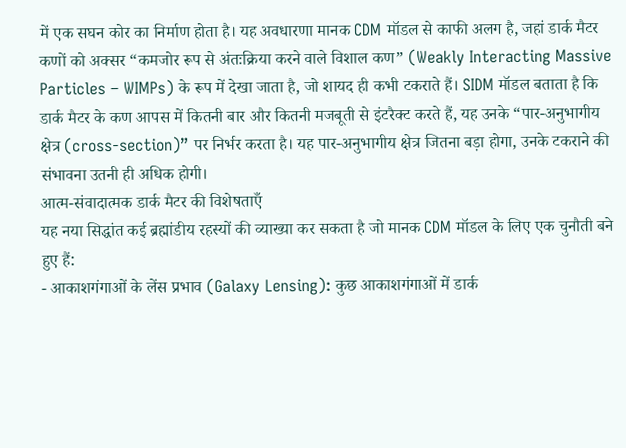में एक सघन कोर का निर्माण होता है। यह अवधारणा मानक CDM मॉडल से काफी अलग है, जहां डार्क मैटर कणों को अक्सर “कमजोर रूप से अंतःक्रिया करने वाले विशाल कण” (Weakly Interacting Massive Particles – WIMPs) के रूप में देखा जाता है, जो शायद ही कभी टकराते हैं। SIDM मॉडल बताता है कि डार्क मैटर के कण आपस में कितनी बार और कितनी मजबूती से इंटरैक्ट करते हैं, यह उनके “पार-अनुभागीय क्षेत्र (cross-section)” पर निर्भर करता है। यह पार-अनुभागीय क्षेत्र जितना बड़ा होगा, उनके टकराने की संभावना उतनी ही अधिक होगी।
आत्म-संवादात्मक डार्क मैटर की विशेषताएँ
यह नया सिद्धांत कई ब्रह्मांडीय रहस्यों की व्याख्या कर सकता है जो मानक CDM मॉडल के लिए एक चुनौती बने हुए हैं:
- आकाशगंगाओं के लेंस प्रभाव (Galaxy Lensing): कुछ आकाशगंगाओं में डार्क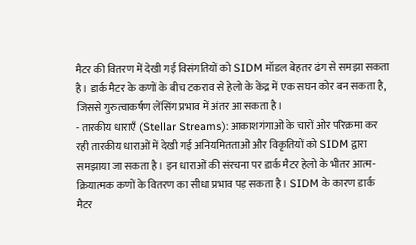मैटर की वितरण में देखी गई विसंगतियों को SIDM मॉडल बेहतर ढंग से समझा सकता है। डार्क मैटर के कणों के बीच टकराव से हेलो के केंद्र में एक सघन कोर बन सकता है, जिससे गुरुत्वाकर्षण लेंसिंग प्रभाव में अंतर आ सकता है।
- तारकीय धाराएँ (Stellar Streams): आकाशगंगाओं के चारों ओर परिक्रमा कर रही तारकीय धाराओं में देखी गई अनियमितताओं और विकृतियों को SIDM द्वारा समझाया जा सकता है। इन धाराओं की संरचना पर डार्क मैटर हेलो के भीतर आत्म-क्रियात्मक कणों के वितरण का सीधा प्रभाव पड़ सकता है। SIDM के कारण डार्क मैटर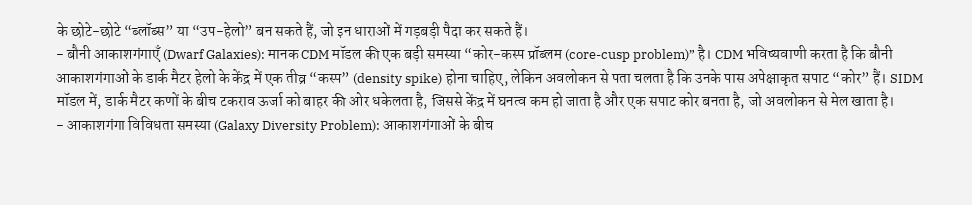के छोटे-छोटे “ब्लॉब्स” या “उप-हेलो” बन सकते हैं, जो इन धाराओं में गड़बड़ी पैदा कर सकते हैं।
- बौनी आकाशगंगाएँ (Dwarf Galaxies): मानक CDM मॉडल की एक बड़ी समस्या “कोर-कस्प प्रॉब्लम (core-cusp problem)” है। CDM भविष्यवाणी करता है कि बौनी आकाशगंगाओं के डार्क मैटर हेलो के केंद्र में एक तीव्र “कस्प” (density spike) होना चाहिए, लेकिन अवलोकन से पता चलता है कि उनके पास अपेक्षाकृत सपाट “कोर” हैं। SIDM मॉडल में, डार्क मैटर कणों के बीच टकराव ऊर्जा को बाहर की ओर धकेलता है, जिससे केंद्र में घनत्व कम हो जाता है और एक सपाट कोर बनता है, जो अवलोकन से मेल खाता है।
- आकाशगंगा विविधता समस्या (Galaxy Diversity Problem): आकाशगंगाओं के बीच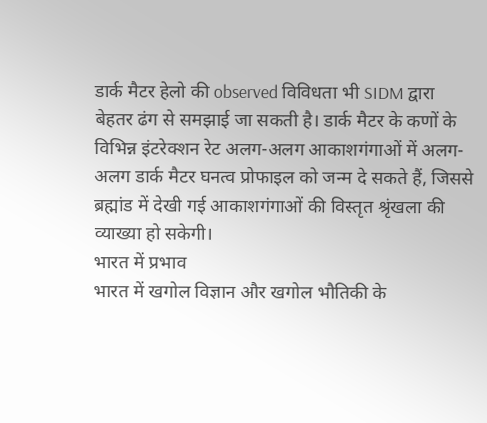डार्क मैटर हेलो की observed विविधता भी SIDM द्वारा बेहतर ढंग से समझाई जा सकती है। डार्क मैटर के कणों के विभिन्न इंटरेक्शन रेट अलग-अलग आकाशगंगाओं में अलग-अलग डार्क मैटर घनत्व प्रोफाइल को जन्म दे सकते हैं, जिससे ब्रह्मांड में देखी गई आकाशगंगाओं की विस्तृत श्रृंखला की व्याख्या हो सकेगी।
भारत में प्रभाव
भारत में खगोल विज्ञान और खगोल भौतिकी के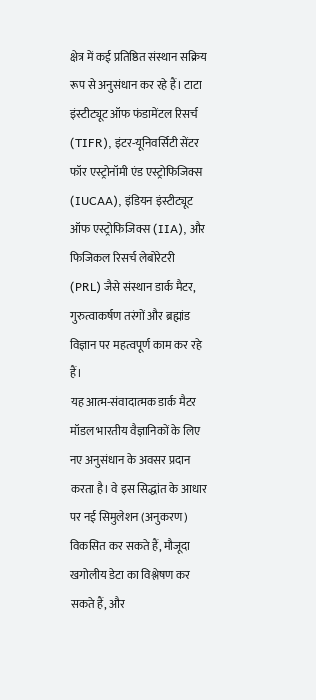क्षेत्र में कई प्रतिष्ठित संस्थान सक्रिय रूप से अनुसंधान कर रहे हैं। टाटा इंस्टीट्यूट ऑफ फंडामेंटल रिसर्च (TIFR), इंटर-यूनिवर्सिटी सेंटर फॉर एस्ट्रोनॉमी एंड एस्ट्रोफिजिक्स (IUCAA), इंडियन इंस्टीट्यूट ऑफ एस्ट्रोफिजिक्स (IIA), और फिजिकल रिसर्च लेबोरेटरी (PRL) जैसे संस्थान डार्क मैटर, गुरुत्वाकर्षण तरंगों और ब्रह्मांड विज्ञान पर महत्वपूर्ण काम कर रहे हैं।
यह आत्म-संवादात्मक डार्क मैटर मॉडल भारतीय वैज्ञानिकों के लिए नए अनुसंधान के अवसर प्रदान करता है। वे इस सिद्धांत के आधार पर नई सिमुलेशन (अनुकरण) विकसित कर सकते हैं, मौजूदा खगोलीय डेटा का विश्लेषण कर सकते हैं, और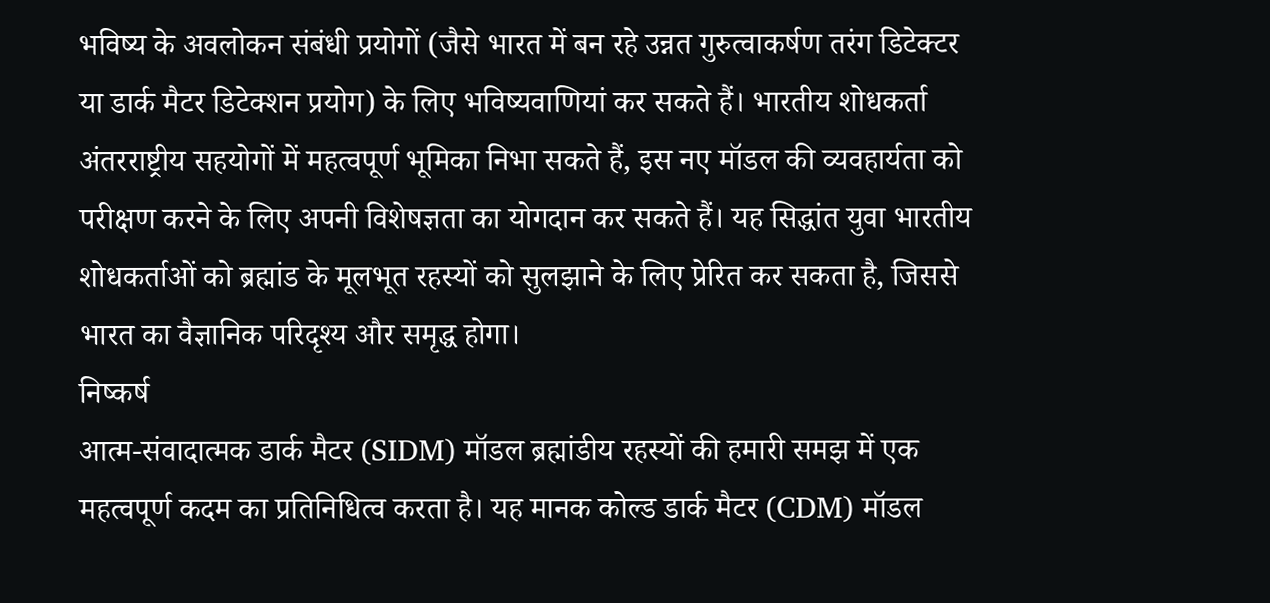भविष्य के अवलोकन संबंधी प्रयोगों (जैसे भारत में बन रहे उन्नत गुरुत्वाकर्षण तरंग डिटेक्टर या डार्क मैटर डिटेक्शन प्रयोग) के लिए भविष्यवाणियां कर सकते हैं। भारतीय शोधकर्ता अंतरराष्ट्रीय सहयोगों में महत्वपूर्ण भूमिका निभा सकते हैं, इस नए मॉडल की व्यवहार्यता को परीक्षण करने के लिए अपनी विशेषज्ञता का योगदान कर सकते हैं। यह सिद्धांत युवा भारतीय शोधकर्ताओं को ब्रह्मांड के मूलभूत रहस्यों को सुलझाने के लिए प्रेरित कर सकता है, जिससे भारत का वैज्ञानिक परिदृश्य और समृद्ध होगा।
निष्कर्ष
आत्म-संवादात्मक डार्क मैटर (SIDM) मॉडल ब्रह्मांडीय रहस्यों की हमारी समझ में एक महत्वपूर्ण कदम का प्रतिनिधित्व करता है। यह मानक कोल्ड डार्क मैटर (CDM) मॉडल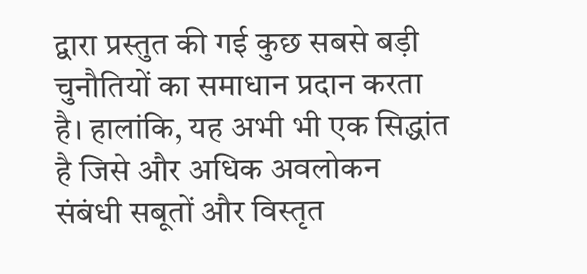द्वारा प्रस्तुत की गई कुछ सबसे बड़ी चुनौतियों का समाधान प्रदान करता है। हालांकि, यह अभी भी एक सिद्धांत है जिसे और अधिक अवलोकन संबंधी सबूतों और विस्तृत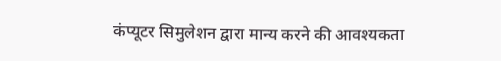कंप्यूटर सिमुलेशन द्वारा मान्य करने की आवश्यकता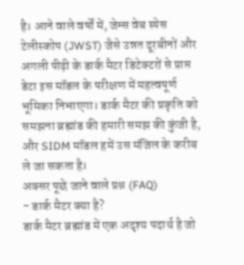है। आने वाले वर्षों में, जेम्स वेब स्पेस टेलीस्कोप (JWST) जैसे उन्नत दूरबीनों और अगली पीढ़ी के डार्क मैटर डिटेक्टरों से प्राप्त डेटा इस मॉडल के परीक्षण में महत्वपूर्ण भूमिका निभाएगा। डार्क मैटर की प्रकृति को समझना ब्रह्मांड की हमारी समझ की कुंजी है, और SIDM मॉडल हमें उस मंजिल के करीब ले जा सकता है।
अक्सर पूछे जाने वाले प्रश्न (FAQ)
- डार्क मैटर क्या है?
डार्क मैटर ब्रह्मांड में एक अदृश्य पदार्थ है जो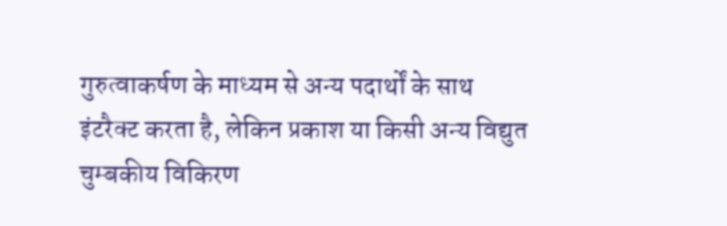गुरुत्वाकर्षण के माध्यम से अन्य पदार्थों के साथ इंटरैक्ट करता है, लेकिन प्रकाश या किसी अन्य विद्युत चुम्बकीय विकिरण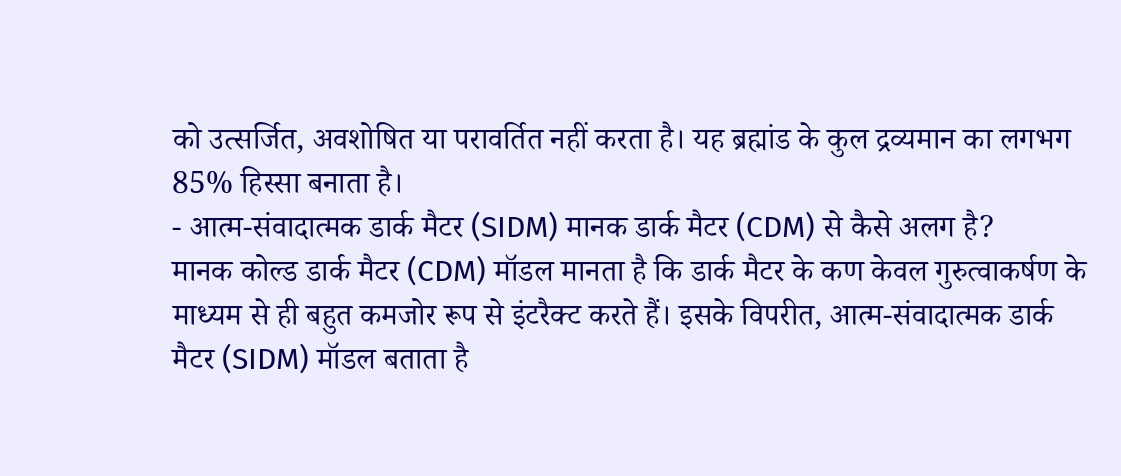को उत्सर्जित, अवशोषित या परावर्तित नहीं करता है। यह ब्रह्मांड के कुल द्रव्यमान का लगभग 85% हिस्सा बनाता है।
- आत्म-संवादात्मक डार्क मैटर (SIDM) मानक डार्क मैटर (CDM) से कैसे अलग है?
मानक कोल्ड डार्क मैटर (CDM) मॉडल मानता है कि डार्क मैटर के कण केवल गुरुत्वाकर्षण के माध्यम से ही बहुत कमजोर रूप से इंटरैक्ट करते हैं। इसके विपरीत, आत्म-संवादात्मक डार्क मैटर (SIDM) मॉडल बताता है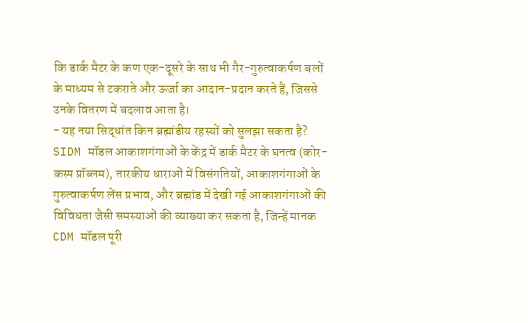कि डार्क मैटर के कण एक-दूसरे के साथ भी गैर-गुरुत्वाकर्षण बलों के माध्यम से टकराते और ऊर्जा का आदान-प्रदान करते हैं, जिससे उनके वितरण में बदलाव आता है।
- यह नया सिद्धांत किन ब्रह्मांडीय रहस्यों को सुलझा सकता है?
SIDM मॉडल आकाशगंगाओं के केंद्र में डार्क मैटर के घनत्व (कोर-कस्प प्रॉब्लम), तारकीय धाराओं में विसंगतियों, आकाशगंगाओं के गुरुत्वाकर्षण लेंस प्रभाव, और ब्रह्मांड में देखी गई आकाशगंगाओं की विविधता जैसी समस्याओं की व्याख्या कर सकता है, जिन्हें मानक CDM मॉडल पूरी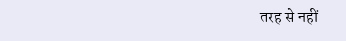तरह से नहीं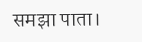समझा पाता।